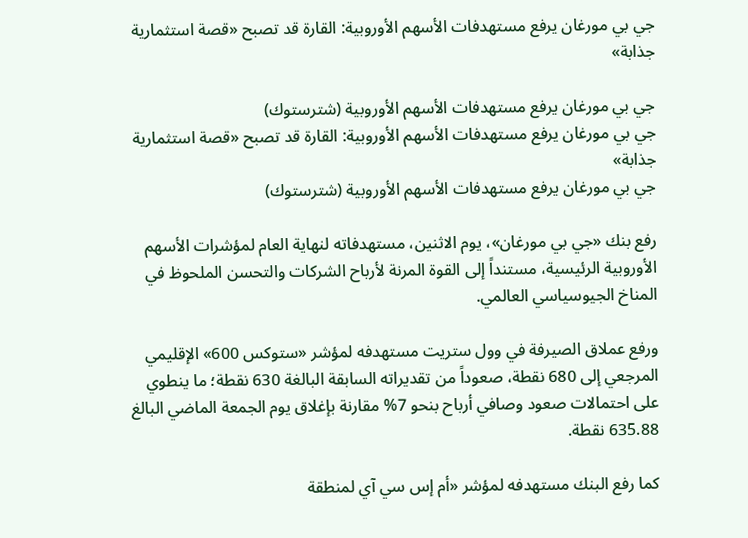جي بي مورغان يرفع مستهدفات الأسهم الأوروبية: القارة قد تصبح «قصة استثمارية جذابة»

جي بي مورغان يرفع مستهدفات الأسهم الأوروبية (شترستوك)
جي بي مورغان يرفع مستهدفات الأسهم الأوروبية: القارة قد تصبح «قصة استثمارية جذابة»
جي بي مورغان يرفع مستهدفات الأسهم الأوروبية (شترستوك)

رفع بنك «جي بي مورغان»، يوم الاثنين، مستهدفاته لنهاية العام لمؤشرات الأسهم الأوروبية الرئيسية، مستنداً إلى القوة المرنة لأرباح الشركات والتحسن الملحوظ في المناخ الجيوسياسي العالمي.

ورفع عملاق الصيرفة في وول ستريت مستهدفه لمؤشر «ستوكس 600» الإقليمي المرجعي إلى 680 نقطة، صعوداً من تقديراته السابقة البالغة 630 نقطة؛ ما ينطوي على احتمالات صعود وصافي أرباح بنحو 7% مقارنة بإغلاق يوم الجمعة الماضي البالغ 635.88 نقطة.

كما رفع البنك مستهدفه لمؤشر «أم إس سي آي لمنطقة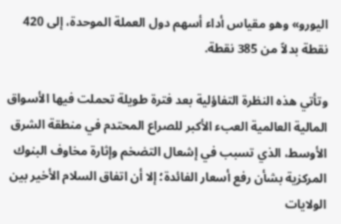اليورو» وهو مقياس أداء أسهم دول العملة الموحدة، إلى 420 نقطة بدلاً من 385 نقطة.

وتأتي هذه النظرة التفاؤلية بعد فترة طويلة تحملت فيها الأسواق المالية العالمية العبء الأكبر للصراع المحتدم في منطقة الشرق الأوسط، الذي تسبب في إشعال التضخم وإثارة مخاوف البنوك المركزية بشأن رفع أسعار الفائدة؛ إلا أن اتفاق السلام الأخير بين الولايات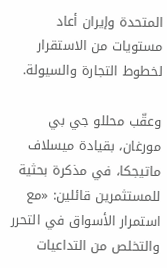المتحدة وإيران أعاد مستويات من الاستقرار لخطوط التجارة والسيولة.

وعقّب محللو جي بي مورغان، بقيادة ميسلاف ماتيجكا، في مذكرة بحثية للمستثمرين قائلين: «مع استمرار الأسواق في التحرر والتخلص من التداعيات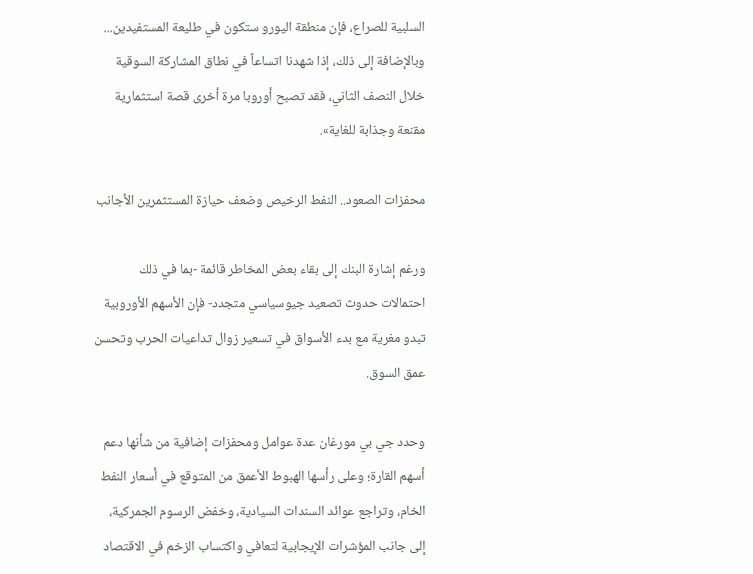السلبية للصراع، فإن منطقة اليورو ستكون في طليعة المستفيدين... وبالإضافة إلى ذلك، إذا شهدنا اتساعاً في نطاق المشاركة السوقية خلال النصف الثاني، فقد تصبح أوروبا مرة أخرى قصة استثمارية مقنعة وجذابة للغاية».

محفزات الصعود.. النفط الرخيص وضعف حيازة المستثمرين الأجانب

ورغم إشارة البنك إلى بقاء بعض المخاطر قائمة -بما في ذلك احتمالات حدوث تصعيد جيوسياسي متجدد- فإن الأسهم الأوروبية تبدو مغرية مع بدء الأسواق في تسعير زوال تداعيات الحرب وتحسن عمق السوق.

وحدد جي بي مورغان عدة عوامل ومحفزات إضافية من شأنها دعم أسهم القارة؛ وعلى رأسها الهبوط الأعمق من المتوقع في أسعار النفط الخام، وتراجع عوائد السندات السيادية، وخفض الرسوم الجمركية، إلى جانب المؤشرات الإيجابية لتعافي واكتساب الزخم في الاقتصاد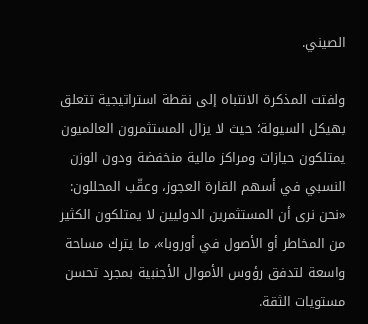الصيني.

ولفتت المذكرة الانتباه إلى نقطة استراتيجية تتعلق بهيكل السيولة؛ حيث لا يزال المستثمرون العالميون يمتلكون حيازات ومراكز مالية منخفضة ودون الوزن النسبي في أسهم القارة العجوز، وعقّب المحللون: «نحن نرى أن المستثمرين الدوليين لا يمتلكون الكثير من المخاطر أو الأصول في أوروبا»، ما يترك مساحة واسعة لتدفق رؤوس الأموال الأجنبية بمجرد تحسن مستويات الثقة.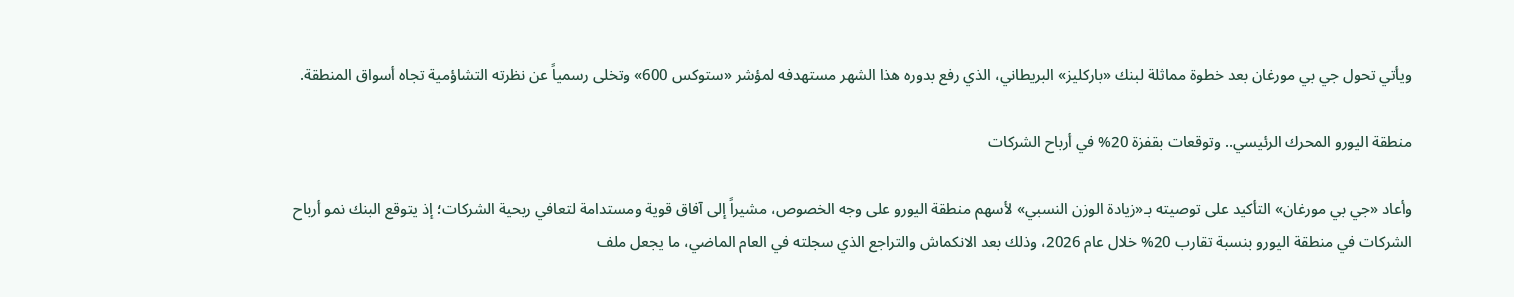ويأتي تحول جي بي مورغان بعد خطوة مماثلة لبنك «باركليز» البريطاني، الذي رفع بدوره هذا الشهر مستهدفه لمؤشر «ستوكس 600» وتخلى رسمياً عن نظرته التشاؤمية تجاه أسواق المنطقة.

منطقة اليورو المحرك الرئيسي.. وتوقعات بقفزة 20% في أرباح الشركات

وأعاد «جي بي مورغان» التأكيد على توصيته بـ«زيادة الوزن النسبي» لأسهم منطقة اليورو على وجه الخصوص، مشيراً إلى آفاق قوية ومستدامة لتعافي ربحية الشركات؛ إذ يتوقع البنك نمو أرباح الشركات في منطقة اليورو بنسبة تقارب 20% خلال عام 2026، وذلك بعد الانكماش والتراجع الذي سجلته في العام الماضي، ما يجعل ملف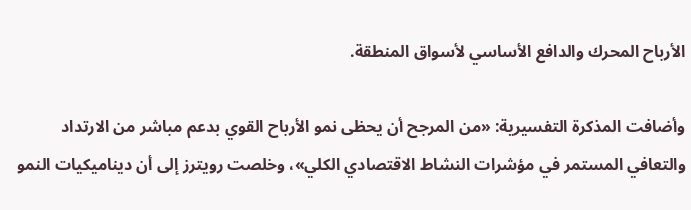الأرباح المحرك والدافع الأساسي لأسواق المنطقة.

وأضافت المذكرة التفسيرية: «من المرجح أن يحظى نمو الأرباح القوي بدعم مباشر من الارتداد والتعافي المستمر في مؤشرات النشاط الاقتصادي الكلي»، وخلصت رويترز إلى أن ديناميكيات النمو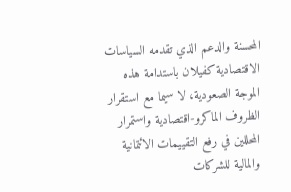المحسنة والدعم الذي تقدمه السياسات الاقتصادية كفيلان باستدامة هذه الموجة الصعودية، لا سيما مع استقرار الظروف الماكرو-اقتصادية واستمرار المحللين في رفع التقييمات الائتمانية والمالية للشركات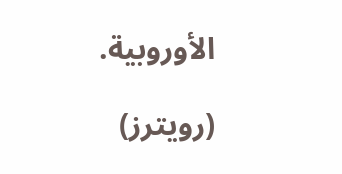الأوروبية.

(رويترز)